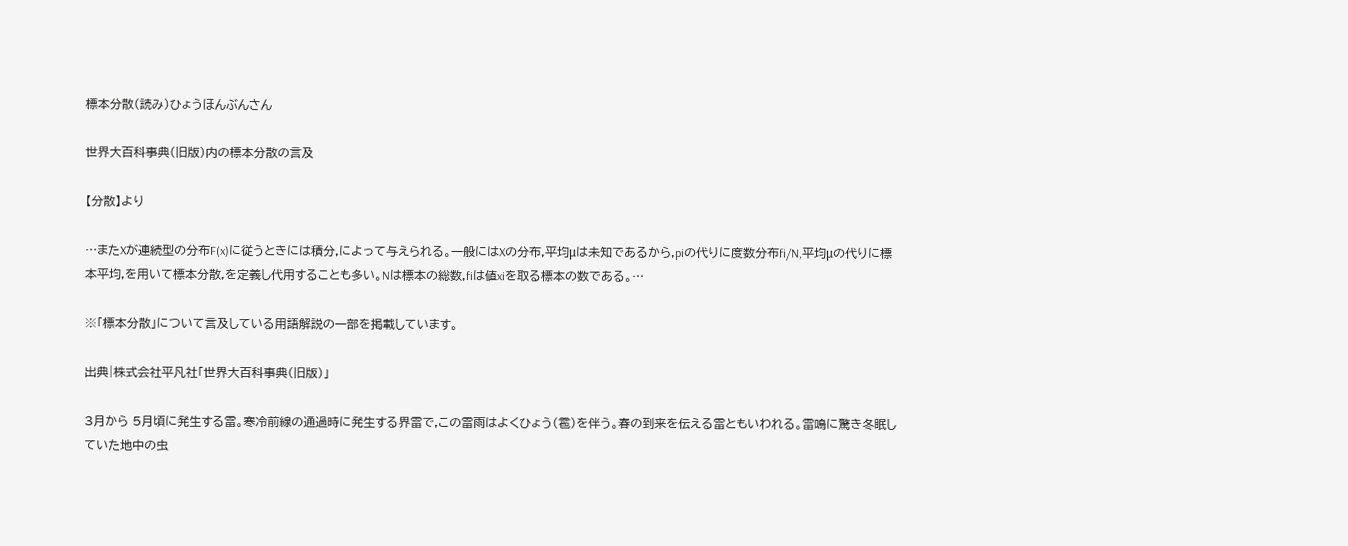標本分散(読み)ひょうほんぶんさん

世界大百科事典(旧版)内の標本分散の言及

【分散】より

…またXが連続型の分布F(x)に従うときには積分,によって与えられる。一般にはXの分布,平均μは未知であるから,piの代りに度数分布fi/N,平均μの代りに標本平均,を用いて標本分散,を定義し代用することも多い。Nは標本の総数,fiは値xiを取る標本の数である。…

※「標本分散」について言及している用語解説の一部を掲載しています。

出典|株式会社平凡社「世界大百科事典(旧版)」

3月から 5月頃に発生する雷。寒冷前線の通過時に発生する界雷で,この雷雨はよくひょう(雹)を伴う。春の到来を伝える雷ともいわれる。雷鳴に驚き冬眠していた地中の虫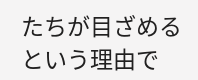たちが目ざめるという理由で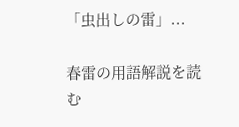「虫出しの雷」...

春雷の用語解説を読む